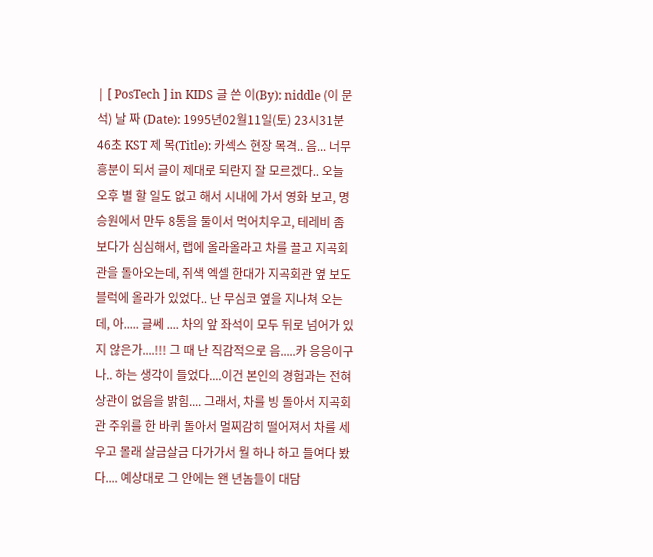| [ PosTech ] in KIDS 글 쓴 이(By): niddle (이 문 석) 날 짜 (Date): 1995년02월11일(토) 23시31분46초 KST 제 목(Title): 카섹스 현장 목격.. 음... 너무 흥분이 되서 글이 제대로 되란지 잘 모르겠다.. 오늘 오후 별 할 일도 없고 해서 시내에 가서 영화 보고, 명승원에서 만두 8통을 둘이서 먹어치우고, 테레비 좀 보다가 심심해서, 랩에 올라올라고 차를 끌고 지곡회관을 돌아오는데, 쥐색 엑셀 한대가 지곡회관 옆 보도 블럭에 올라가 있었다.. 난 무심코 옆을 지나쳐 오는데, 아..... 글쎄 .... 차의 앞 좌석이 모두 뒤로 넘어가 있지 않은가....!!! 그 때 난 직감적으로 음.....카 응응이구나.. 하는 생각이 들었다....이건 본인의 경험과는 전혀 상관이 없음을 밝힘.... 그래서, 차를 빙 돌아서 지곡회관 주위를 한 바퀴 돌아서 멀찌감히 떨어져서 차를 세우고 몰래 살금살금 다가가서 뭘 하나 하고 들여다 봤다.... 예상대로 그 안에는 왠 년놈들이 대담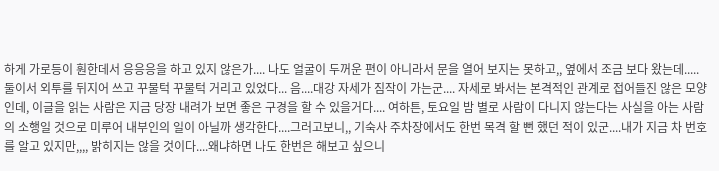하게 가로등이 훤한데서 응응응을 하고 있지 않은가.... 나도 얼굴이 두꺼운 편이 아니라서 문을 열어 보지는 못하고,, 옆에서 조금 보다 왔는데..... 둘이서 외투를 뒤지어 쓰고 꾸물턱 꾸물턱 거리고 있었다... 음....대강 자세가 짐작이 가는군.... 자세로 봐서는 본격적인 관계로 접어들진 않은 모양인데, 이글을 읽는 사람은 지금 당장 내려가 보면 좋은 구경을 할 수 있을거다.... 여하튼, 토요일 밤 별로 사람이 다니지 않는다는 사실을 아는 사람의 소행일 것으로 미루어 내부인의 일이 아닐까 생각한다....그러고보니,, 기숙사 주차장에서도 한번 목격 할 뻔 했던 적이 있군....내가 지금 차 번호를 알고 있지만,,,, 밝히지는 않을 것이다....왜냐하면 나도 한번은 해보고 싶으니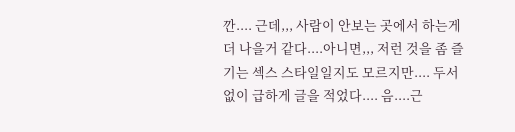깐.... 근데,,, 사람이 안보는 곳에서 하는게 더 나을거 같다....아니면,,, 저런 것을 좀 즐기는 섹스 스타일일지도 모르지만.... 두서 없이 급하게 글을 적었다.... 음....근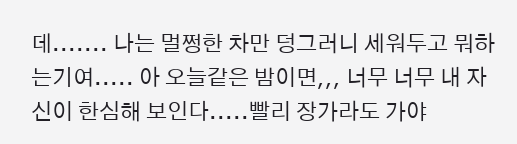데....... 나는 멀쩡한 차만 덩그러니 세워두고 뭐하는기여..... 아 오늘같은 밤이면,,, 너무 너무 내 자신이 한심해 보인다.....빨리 장가라도 가야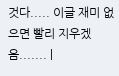것다..... 이글 재미 없으면 빨리 지우겠음....... |